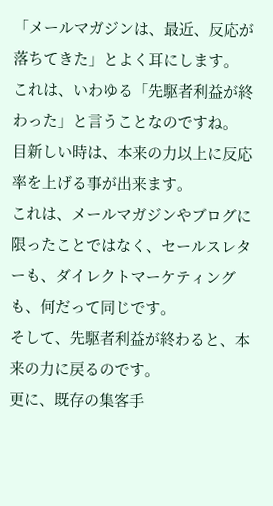「メールマガジンは、最近、反応が落ちてきた」とよく耳にします。
これは、いわゆる「先駆者利益が終わった」と言うことなのですね。
目新しい時は、本来の力以上に反応率を上げる事が出来ます。
これは、メールマガジンやブログに限ったことではなく、セールスレターも、ダイレクトマーケティングも、何だって同じです。
そして、先駆者利益が終わると、本来の力に戻るのです。
更に、既存の集客手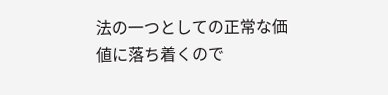法の一つとしての正常な価値に落ち着くので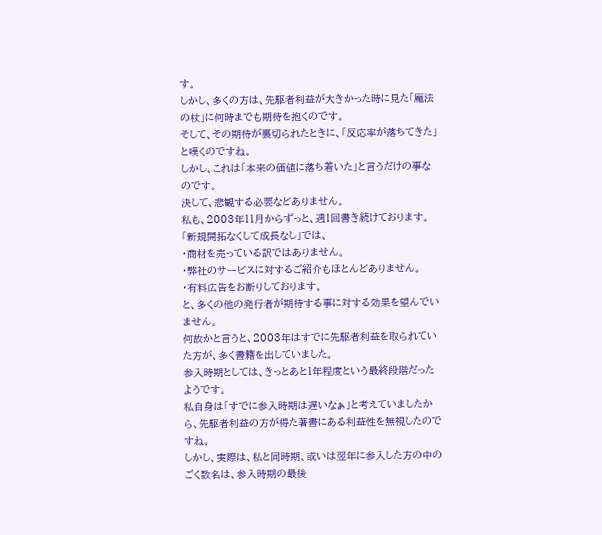す。
しかし、多くの方は、先駆者利益が大きかった時に見た「魔法の杖」に何時までも期待を抱くのです。
そして、その期待が裏切られたときに、「反応率が落ちてきた」と嘆くのですね。
しかし、これは「本来の価値に落ち着いた」と言うだけの事なのです。
決して、悲観する必要などありません。
私も、2003年11月からずっと、週1回書き続けております。
「新規開拓なくして成長なし」では、
・商材を売っている訳ではありません。
・弊社のサービスに対するご紹介もほとんどありません。
・有料広告をお断りしております。
と、多くの他の発行者が期待する事に対する効果を望んでいません。
何故かと言うと、2003年はすでに先駆者利益を取られていた方が、多く書籍を出していました。
参入時期としては、きっとあと1年程度という最終段階だったようです。
私自身は「すでに参入時期は遅いなぁ」と考えていましたから、先駆者利益の方が得た著書にある利益性を無視したのですね。
しかし、実際は、私と同時期、或いは翌年に参入した方の中のごく数名は、参入時期の最後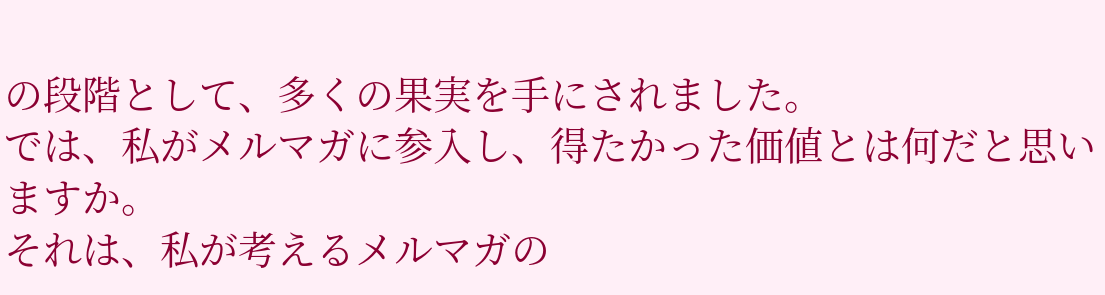の段階として、多くの果実を手にされました。
では、私がメルマガに参入し、得たかった価値とは何だと思いますか。
それは、私が考えるメルマガの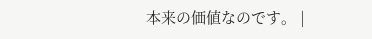本来の価値なのです。 |